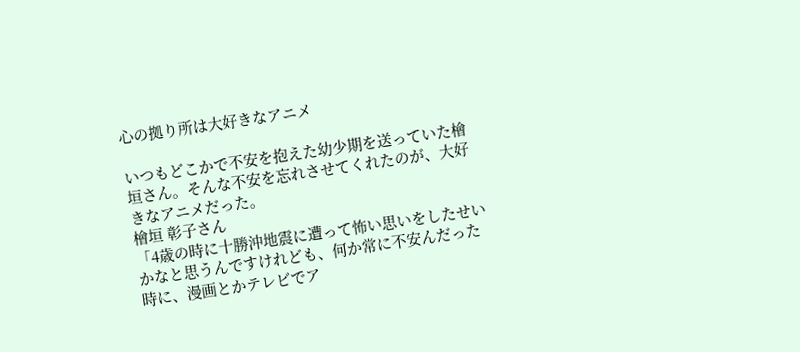心の拠り所は大好きなアニメ

いつもどこかで不安を抱えた幼少期を送っていた檜垣さん。そんな不安を忘れさせてくれたのが、大好きなアニメだった。
檜垣 彰子さん
「4歳の時に十勝沖地震に遭って怖い思いをしたせいかなと思うんですけれども、何か常に不安んだった時に、漫画とかテレビでア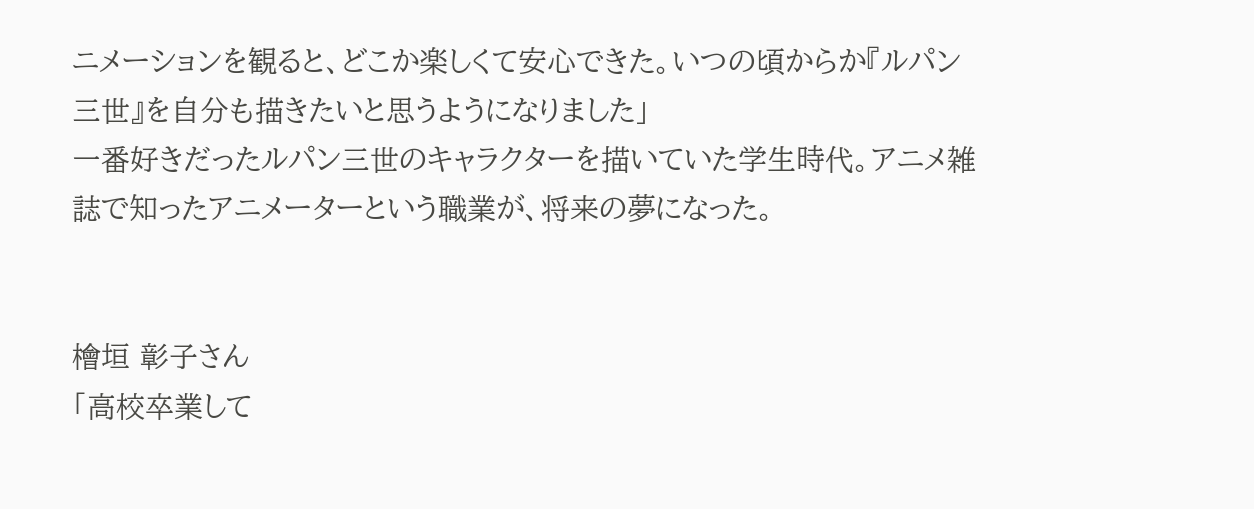ニメーションを観ると、どこか楽しくて安心できた。いつの頃からか『ルパン三世』を自分も描きたいと思うようになりました」
一番好きだったルパン三世のキャラクターを描いていた学生時代。アニメ雑誌で知ったアニメーターという職業が、将来の夢になった。


檜垣 彰子さん
「高校卒業して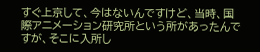すぐ上京して、今はないんですけど、当時、国際アニメーション研究所という所があったんですが、そこに入所し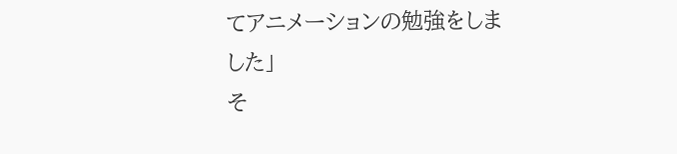てアニメーションの勉強をしました」
そ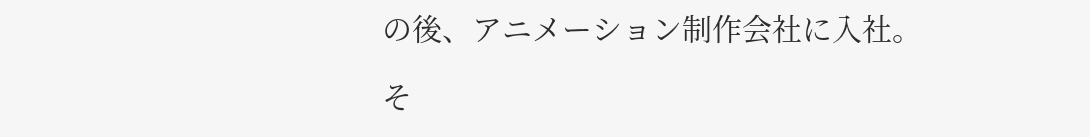の後、アニメーション制作会社に入社。

そ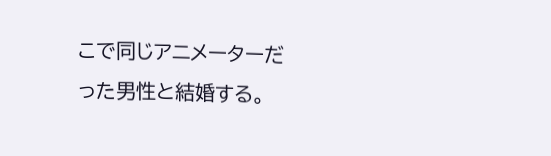こで同じアニメーターだった男性と結婚する。